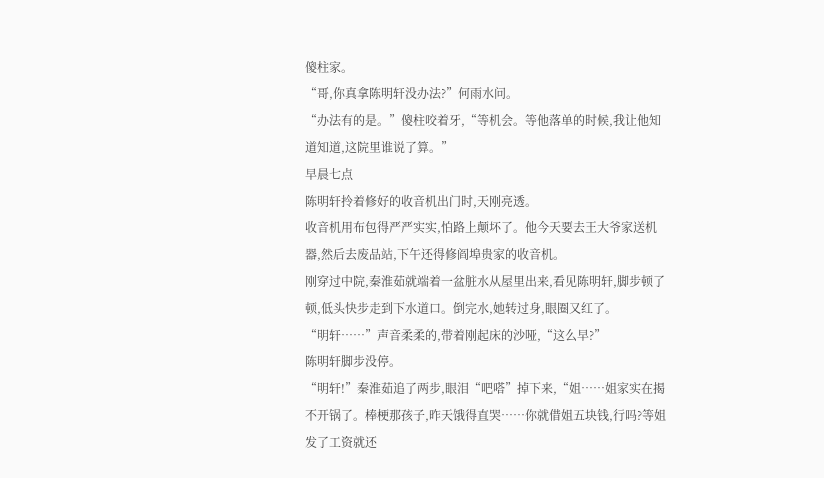傻柱家。
“哥,你真拿陈明轩没办法?”何雨水问。
“办法有的是。”傻柱咬着牙,“等机会。等他落单的时候,我让他知道知道,这院里谁说了算。”
早晨七点
陈明轩拎着修好的收音机出门时,天刚亮透。
收音机用布包得严严实实,怕路上颠坏了。他今天要去王大爷家送机器,然后去废品站,下午还得修阎埠贵家的收音机。
刚穿过中院,秦淮茹就端着一盆脏水从屋里出来,看见陈明轩,脚步顿了顿,低头快步走到下水道口。倒完水,她转过身,眼圈又红了。
“明轩……”声音柔柔的,带着刚起床的沙哑,“这么早?”
陈明轩脚步没停。
“明轩!”秦淮茹追了两步,眼泪“吧嗒”掉下来,“姐……姐家实在揭不开锅了。棒梗那孩子,昨天饿得直哭……你就借姐五块钱,行吗?等姐发了工资就还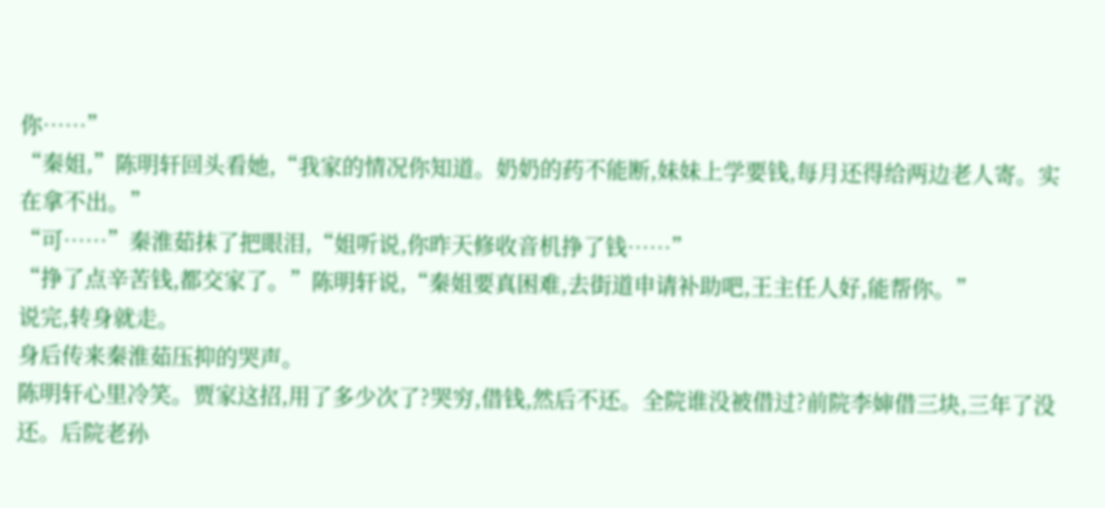你……”
“秦姐,”陈明轩回头看她,“我家的情况你知道。奶奶的药不能断,妹妹上学要钱,每月还得给两边老人寄。实在拿不出。”
“可……”秦淮茹抹了把眼泪,“姐听说,你昨天修收音机挣了钱……”
“挣了点辛苦钱,都交家了。”陈明轩说,“秦姐要真困难,去街道申请补助吧,王主任人好,能帮你。”
说完,转身就走。
身后传来秦淮茹压抑的哭声。
陈明轩心里冷笑。贾家这招,用了多少次了?哭穷,借钱,然后不还。全院谁没被借过?前院李婶借三块,三年了没还。后院老孙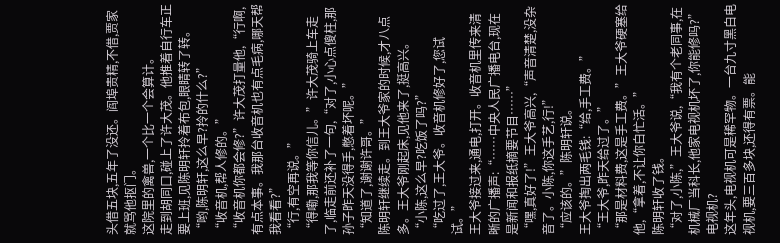头借五块,五年了没还。阎埠贵精,不借,贾家就骂他抠门。
这院里的禽兽,一个比一个会算计。
走到胡同口,碰上了许大茂。他推着自行车正要上班,见陈明轩拎着布包,眼睛转了转。
“哟,陈明轩,这么早?拎的什么?”
“收音机,帮人修的。”
“收音机你都会修?”许大茂打量他,“行啊,有点本事。我那台收音机也有点毛病,哪天帮我看看?”
“行,有空再说。”
“得嘞,那我等你信儿。”许大茂骑上车走了,临走前还补了一句,“对了,小心点傻柱,那孙子昨天没得手,憋着坏呢。”
“知道了,谢谢许哥。”
陈明轩继续走。到王大爷家的时候,才八点多。王大爷刚起床,见他来了,挺高兴。
“小陈,这么早?吃饭了吗?”
“吃过了,王大爷。收音机修好了,您试试。”
王大爷接过来,通电,打开。收音机里传来清晰的广播声:“……中央人民广播电台,现在是新闻和报纸摘要节目……”
“嘿,真好了!”王大爷高兴,“声音清楚,没杂音了。小陈,你这手艺,行!”
“应该的。”陈明轩说。
王大爷掏出两毛钱:“给,手工费。”
“王大爷,昨天给过了。”
“那是材料费,这是手工费。”王大爷硬塞给他,“拿着,不让你白忙活。”
陈明轩收了钱。
“对了,小陈,”王大爷说,“我有个老同事,在机械厂当科长,他家电视机坏了,你能修吗?”
电视机?
这年头,电视机可是稀罕物。一台九寸黑白电视机,要三百多块,还得有票。能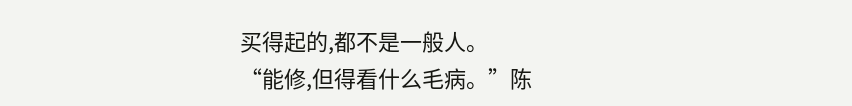买得起的,都不是一般人。
“能修,但得看什么毛病。”陈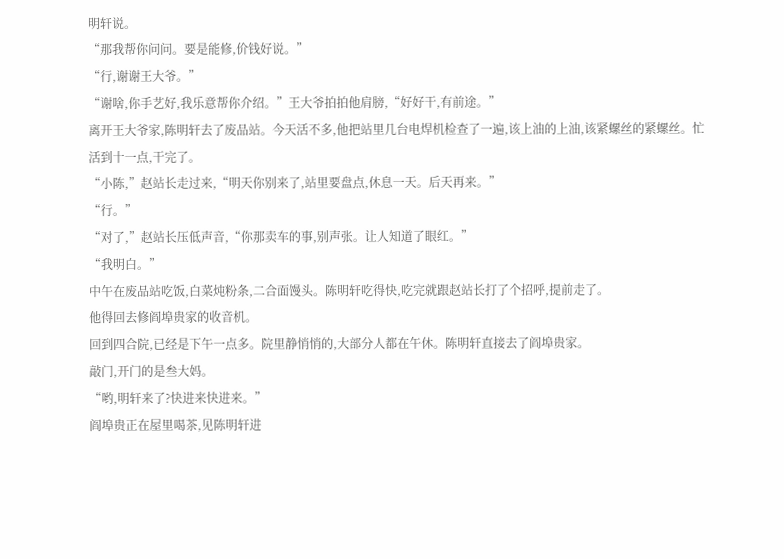明轩说。
“那我帮你问问。要是能修,价钱好说。”
“行,谢谢王大爷。”
“谢啥,你手艺好,我乐意帮你介绍。”王大爷拍拍他肩膀,“好好干,有前途。”
离开王大爷家,陈明轩去了废品站。今天活不多,他把站里几台电焊机检查了一遍,该上油的上油,该紧螺丝的紧螺丝。忙活到十一点,干完了。
“小陈,”赵站长走过来,“明天你别来了,站里要盘点,休息一天。后天再来。”
“行。”
“对了,”赵站长压低声音,“你那卖车的事,别声张。让人知道了眼红。”
“我明白。”
中午在废品站吃饭,白菜炖粉条,二合面馒头。陈明轩吃得快,吃完就跟赵站长打了个招呼,提前走了。
他得回去修阎埠贵家的收音机。
回到四合院,已经是下午一点多。院里静悄悄的,大部分人都在午休。陈明轩直接去了阎埠贵家。
敲门,开门的是叁大妈。
“哟,明轩来了?快进来快进来。”
阎埠贵正在屋里喝茶,见陈明轩进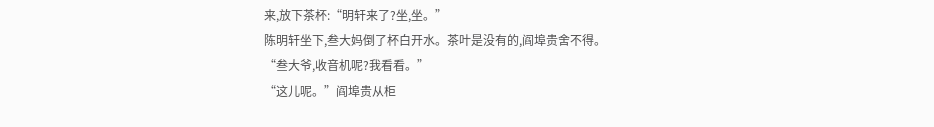来,放下茶杯:“明轩来了?坐,坐。”
陈明轩坐下,叁大妈倒了杯白开水。茶叶是没有的,阎埠贵舍不得。
“叁大爷,收音机呢?我看看。”
“这儿呢。”阎埠贵从柜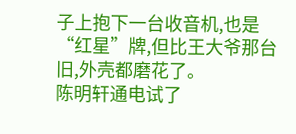子上抱下一台收音机,也是“红星”牌,但比王大爷那台旧,外壳都磨花了。
陈明轩通电试了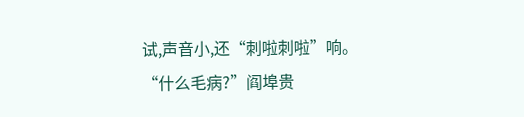试,声音小,还“刺啦刺啦”响。
“什么毛病?”阎埠贵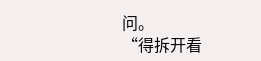问。
“得拆开看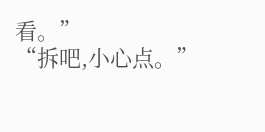看。”
“拆吧,小心点。”